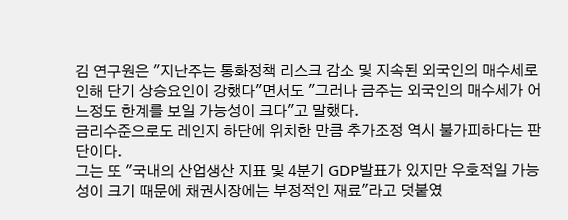김 연구원은 "지난주는 통화정책 리스크 감소 및 지속된 외국인의 매수세로 인해 단기 상승요인이 강했다"면서도 "그러나 금주는 외국인의 매수세가 어느정도 한계를 보일 가능성이 크다"고 말했다.
금리수준으로도 레인지 하단에 위치한 만큼 추가조정 역시 불가피하다는 판단이다.
그는 또 "국내의 산업생산 지표 및 4분기 GDP발표가 있지만 우호적일 가능성이 크기 때문에 채권시장에는 부정적인 재료"라고 덧붙였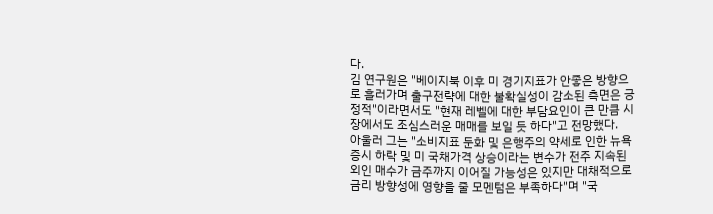다.
김 연구원은 "베이지북 이후 미 경기지표가 안좋은 방향으로 흘러가며 출구전략에 대한 불확실성이 감소된 측면은 긍정적"이라면서도 "현재 레벨에 대한 부담요인이 큰 만큼 시장에서도 조심스러운 매매를 보일 듯 하다"고 전망했다.
아울러 그는 "소비지표 둔화 및 은행주의 약세로 인한 뉴욕증시 하락 및 미 국채가격 상승이라는 변수가 전주 지속된 외인 매수가 금주까지 이어질 가능성은 있지만 대채적으로 금리 방향성에 영향을 줄 모멘텀은 부족하다"며 "국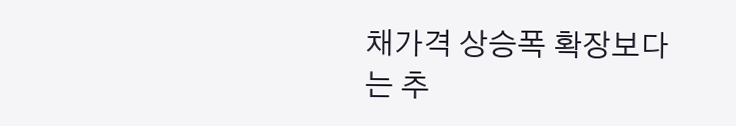채가격 상승폭 확장보다는 추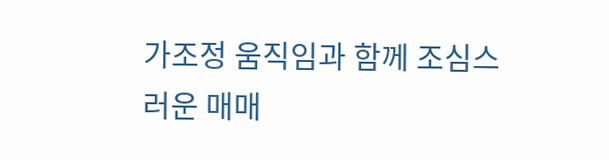가조정 움직임과 함께 조심스러운 매매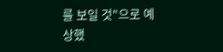를 보일 것"으로 예상했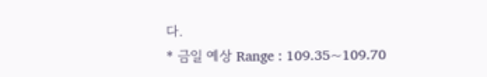다.
* 금일 예상 Range : 109.35~109.70